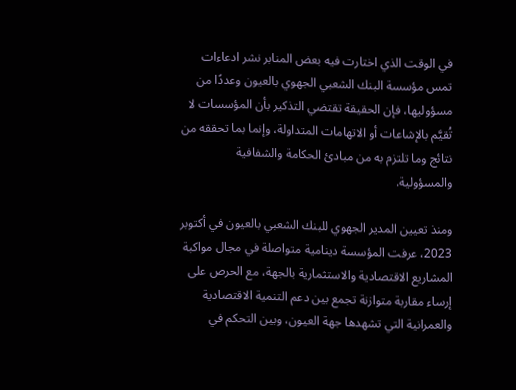في الوقت الذي اختارت فيه بعض المنابر نشر ادعاءات تمس مؤسسة البنك الشعبي الجهوي بالعيون وعددًا من مسؤوليها، فإن الحقيقة تقتضي التذكير بأن المؤسسات لا تُقيَّم بالإشاعات أو الاتهامات المتداولة، وإنما بما تحققه من نتائج وما تلتزم به من مبادئ الحكامة والشفافية والمسؤولية.

ومنذ تعيين المدير الجهوي للبنك الشعبي بالعيون في أكتوبر 2023، عرفت المؤسسة دينامية متواصلة في مجال مواكبة المشاريع الاقتصادية والاستثمارية بالجهة، مع الحرص على إرساء مقاربة متوازنة تجمع بين دعم التنمية الاقتصادية والعمرانية التي تشهدها جهة العيون، وبين التحكم في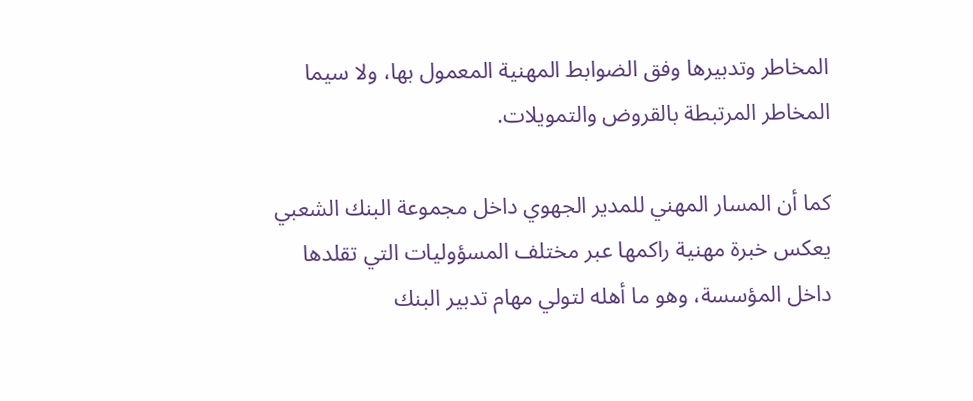المخاطر وتدبيرها وفق الضوابط المهنية المعمول بها، ولا سيما المخاطر المرتبطة بالقروض والتمويلات.

كما أن المسار المهني للمدير الجهوي داخل مجموعة البنك الشعبي يعكس خبرة مهنية راكمها عبر مختلف المسؤوليات التي تقلدها داخل المؤسسة، وهو ما أهله لتولي مهام تدبير البنك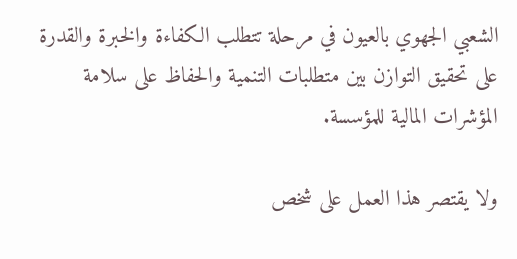الشعبي الجهوي بالعيون في مرحلة تتطلب الكفاءة والخبرة والقدرة على تحقيق التوازن بين متطلبات التنمية والحفاظ على سلامة المؤشرات المالية للمؤسسة.

ولا يقتصر هذا العمل على شخص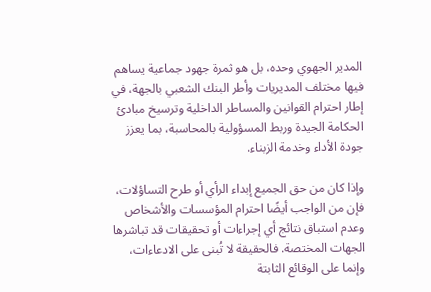المدير الجهوي وحده، بل هو ثمرة جهود جماعية يساهم فيها مختلف المديريات وأطر البنك الشعبي بالجهة، في إطار احترام القوانين والمساطر الداخلية وترسيخ مبادئ الحكامة الجيدة وربط المسؤولية بالمحاسبة، بما يعزز جودة الأداء وخدمة الزبناء.

وإذا كان من حق الجميع إبداء الرأي أو طرح التساؤلات، فإن من الواجب أيضًا احترام المؤسسات والأشخاص وعدم استباق نتائج أي إجراءات أو تحقيقات قد تباشرها الجهات المختصة. فالحقيقة لا تُبنى على الادعاءات، وإنما على الوقائع الثابتة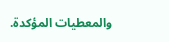والمعطيات المؤكدة.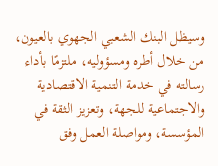وسيظل البنك الشعبي الجهوي بالعيون، من خلال أطره ومسؤوليه، ملتزمًا بأداء رسالته في خدمة التنمية الاقتصادية والاجتماعية للجهة، وتعزيز الثقة في المؤسسة، ومواصلة العمل وفق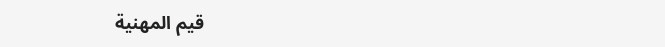قيم المهنية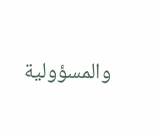والمسؤولية